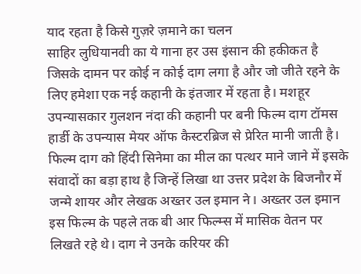याद रहता है किसे गुज़रे ज़माने का चलन
साहिर लुधियानवी का ये गाना हर उस इंसान की हकीकत है जिसके दामन पर कोई न कोई दाग लगा है और जो जीते रहने के लिए हमेशा एक नई कहानी के इंतजार में रहता है। मशहूर उपन्यासकार गुलशन नंदा की कहानी पर बनी फिल्म दाग टॉमस हार्डी के उपन्यास मेयर ऑफ कैस्टरब्रिज से प्रेरित मानी जाती है। फिल्म दाग को हिंदी सिनेमा का मील का पत्थर माने जाने में इसके संवादों का बड़ा हाथ है जिन्हें लिखा था उत्तर प्रदेश के बिजनौर में जन्मे शायर और लेखक अख्तर उल इमान ने। अख्तर उल इमान इस फिल्म के पहले तक बी आर फिल्म्स में मासिक वेतन पर लिखते रहे थे। दाग ने उनके करियर की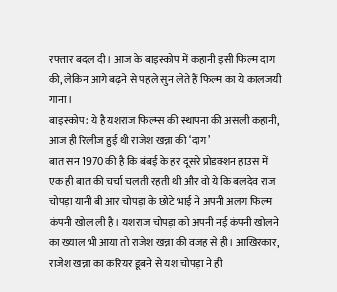रफ्तार बदल दी। आज के बाइस्कोप में कहानी इसी फिल्म दाग की, लेकिन आगे बढ़ने से पहले सुन लेते हैं फिल्म का ये कालजयी गाना।
बाइस्कोप: ये है यशराज फिल्म्स की स्थापना की असली कहानी, आज ही रिलीज हुई थी राजेश खन्ना की ‘दाग’
बात सन 1970 की है कि बंबई के हर दूसरे प्रोडक्शन हाउस में एक ही बात की चर्चा चलती रहती थी और वो ये कि बलदेव राज चोपड़ा यानी बी आर चोपड़ा के छोटे भाई ने अपनी अलग फिल्म कंपनी खोल ली है। यशराज चोपड़ा को अपनी नई कंपनी खोलने का ख्याल भी आया तो राजेश खन्ना की वजह से ही। आखिरकार, राजेश खन्ना का करियर डूबने से यश चोपड़ा ने ही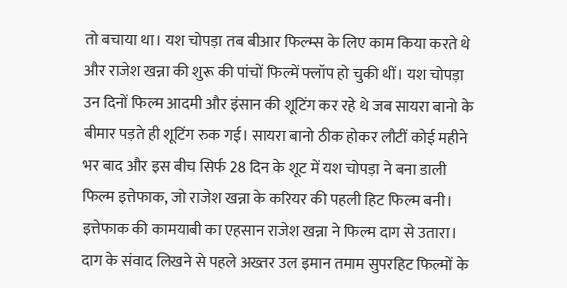तो बचाया था। यश चोपड़ा तब बीआर फिल्म्स के लिए काम किया करते थे और राजेश खन्ना की शुरू की पांचों फिल्में फ्लॉप हो चुकी थीं। यश चोपड़ा उन दिनों फिल्म आदमी और इंसान की शूटिंग कर रहे थे जब सायरा बानो के बीमार पड़ते ही शूटिंग रुक गई। सायरा बानो ठीक होकर लौटीं कोई महीने भर बाद और इस बीच सिर्फ 28 दिन के शूट में यश चोपड़ा ने बना डाली फिल्म इत्तेफाक, जो राजेश खन्ना के करियर की पहली हिट फिल्म बनी।
इत्तेफाक की कामयाबी का एहसान राजेश खन्ना ने फिल्म दाग से उतारा। दाग के संवाद लिखने से पहले अख्तर उल इमान तमाम सुपरहिट फिल्मों के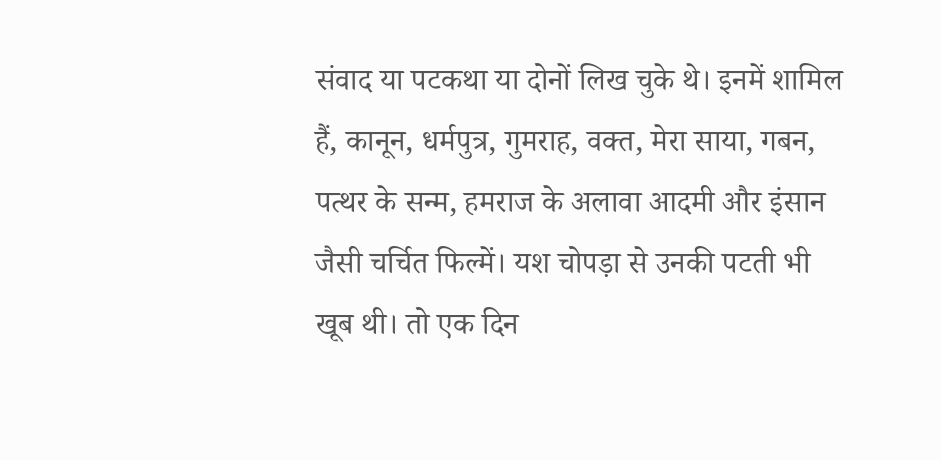संवाद या पटकथा या दोनों लिख चुके थे। इनमें शामिल हैं, कानून, धर्मपुत्र, गुमराह, वक्त, मेरा साया, गबन, पत्थर के सन्म, हमराज के अलावा आदमी और इंसान जैसी चर्चित फिल्में। यश चोपड़ा से उनकी पटती भी खूब थी। तो एक दिन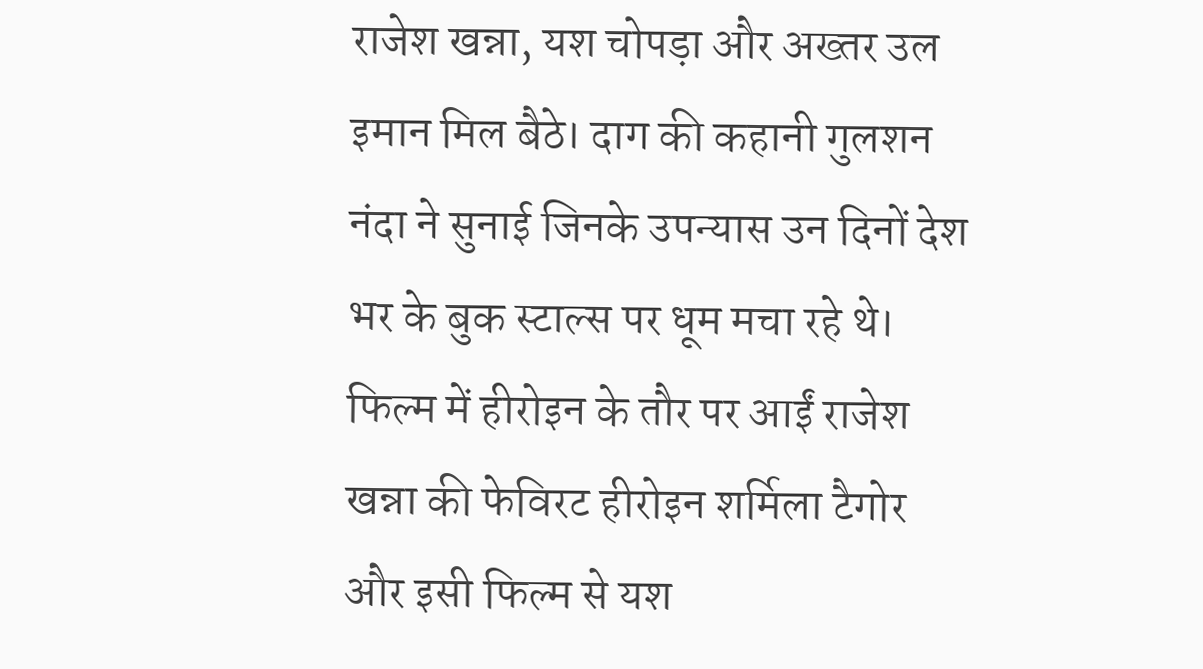राजेश खन्ना, यश चोपड़ा और अख्तर उल इमान मिल बैठे। दाग की कहानी गुलशन नंदा ने सुनाई जिनके उपन्यास उन दिनों देश भर के बुक स्टाल्स पर धूम मचा रहे थे। फिल्म में हीरोइन के तौर पर आईं राजेश खन्ना की फेविरट हीरोइन शर्मिला टैगोर और इसी फिल्म से यश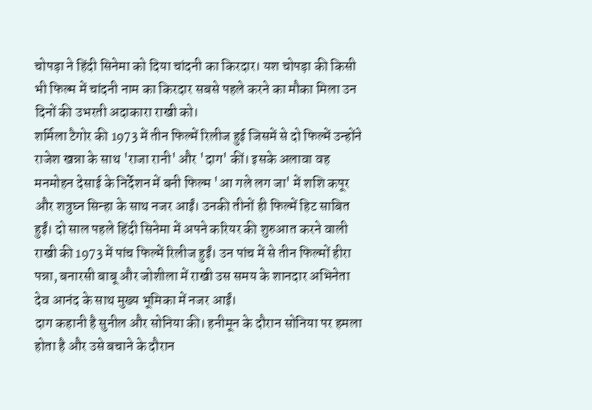चोपड़ा ने हिंदी सिनेमा को दिया चांदनी का किरदार। यश चोपड़ा की किसी भी फिल्म में चांदनी नाम का किरदार सबसे पहले करने का मौका मिला उन दिनों की उभरती अदाकारा राखी को।
शर्मिला टैगोर की 1973 में तीन फिल्में रिलीज हुई जिसमें से दो फिल्में उन्होंने राजेश खन्ना के साथ 'राजा रानी' और 'दाग' कीं। इसके अलावा वह मनमोहन देसाई के निर्देशन में बनी फिल्म 'आ गले लग जा' में शशि कपूर और शत्रुघ्न सिन्हा के साथ नजर आईं। उनकी तीनों ही फिल्में हिट साबित हुईं। दो साल पहले हिंदी सिनेमा में अपने करियर की शुरुआत करने वाली राखी की 1973 में पांच फिल्में रिलीज हुईं। उन पांच में से तीन फिल्मों हीरा पन्ना, बनारसी बाबू और जोशीला में राखी उस समय के शानदार अभिनेता देव आनंद के साथ मुख्य भूमिका में नजर आईं।
दाग कहानी है सुनील और सोनिया की। हनीमून के दौरान सोनिया पर हमला होता है और उसे बचाने के दौरान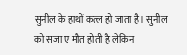सुनील के हाथों कत्ल हो जाता है। सुनील को सजा ए मौत होती है लेकिन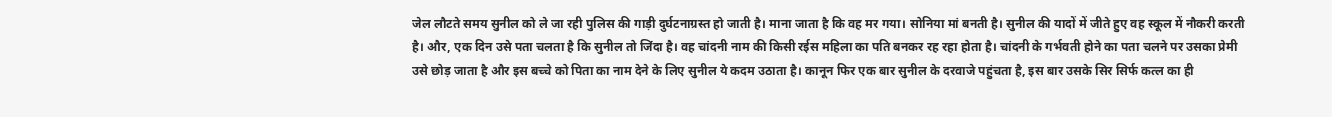जेल लौटते समय सुनील को ले जा रही पुलिस की गाड़ी दुर्घटनाग्रस्त हो जाती है। माना जाता है कि वह मर गया। सोनिया मां बनती है। सुनील की यादों में जीते हुए वह स्कूल में नौकरी करती है। और, एक दिन उसे पता चलता है कि सुनील तो जिंदा है। वह चांदनी नाम की किसी रईस महिला का पति बनकर रह रहा होता है। चांदनी के गर्भवती होने का पता चलने पर उसका प्रेमी उसे छोड़ जाता है और इस बच्चे को पिता का नाम देने के लिए सुनील ये कदम उठाता है। कानून फिर एक बार सुनील के दरवाजे पहुंचता है, इस बार उसके सिर सिर्फ कत्ल का ही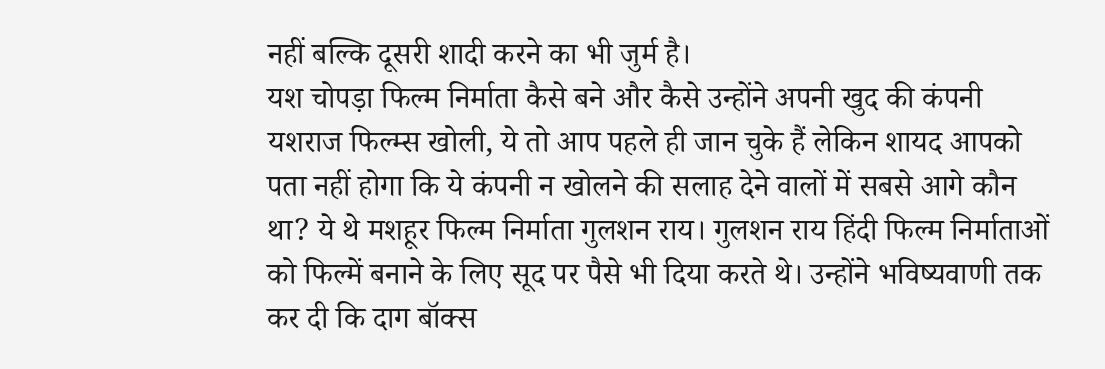नहीं बल्कि दूसरी शादी करने का भी जुर्म है।
यश चोपड़ा फिल्म निर्माता कैसे बने और कैसे उन्होंने अपनी खुद की कंपनी यशराज फिल्म्स खोली, ये तो आप पहले ही जान चुके हैं लेकिन शायद आपको पता नहीं होगा कि ये कंपनी न खोलने की सलाह देने वालों में सबसे आगे कौन था? ये थे मशहूर फिल्म निर्माता गुलशन राय। गुलशन राय हिंदी फिल्म निर्माताओं को फिल्में बनाने के लिए सूद पर पैसे भी दिया करते थे। उन्होंने भविष्यवाणी तक कर दी कि दाग बॉक्स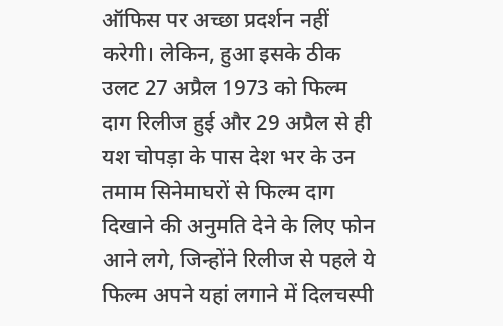ऑफिस पर अच्छा प्रदर्शन नहीं करेगी। लेकिन, हुआ इसके ठीक उलट 27 अप्रैल 1973 को फिल्म दाग रिलीज हुई और 29 अप्रैल से ही यश चोपड़ा के पास देश भर के उन तमाम सिनेमाघरों से फिल्म दाग दिखाने की अनुमति देने के लिए फोन आने लगे, जिन्होंने रिलीज से पहले ये फिल्म अपने यहां लगाने में दिलचस्पी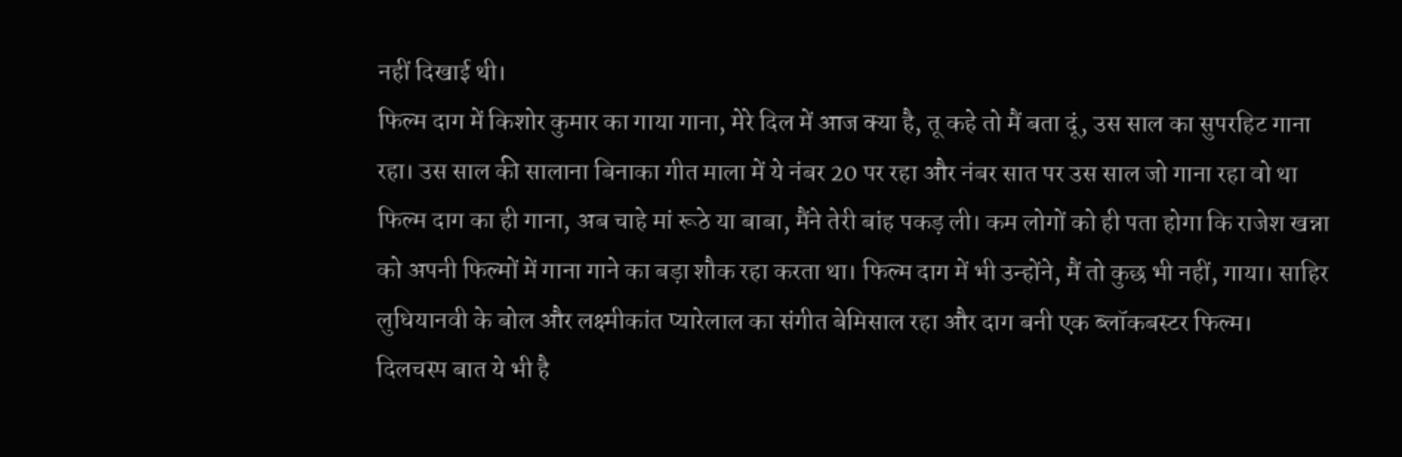नहीं दिखाई थी।
फिल्म दाग में किशोर कुमार का गाया गाना, मेरे दिल में आज क्या है, तू कहे तो मैं बता दूं, उस साल का सुपरहिट गाना रहा। उस साल की सालाना बिनाका गीत माला में ये नंबर 20 पर रहा और नंबर सात पर उस साल जो गाना रहा वो था फिल्म दाग का ही गाना, अब चाहे मां रूठे या बाबा, मैंने तेरी बांह पकड़ ली। कम लोगों को ही पता होगा कि राजेश खन्ना को अपनी फिल्मों में गाना गाने का बड़ा शौक रहा करता था। फिल्म दाग में भी उन्होंने, मैं तो कुछ भी नहीं, गाया। साहिर लुधियानवी के बोल और लक्ष्मीकांत प्यारेलाल का संगीत बेमिसाल रहा और दाग बनी एक ब्लॉकबस्टर फिल्म।
दिलचस्प बात ये भी है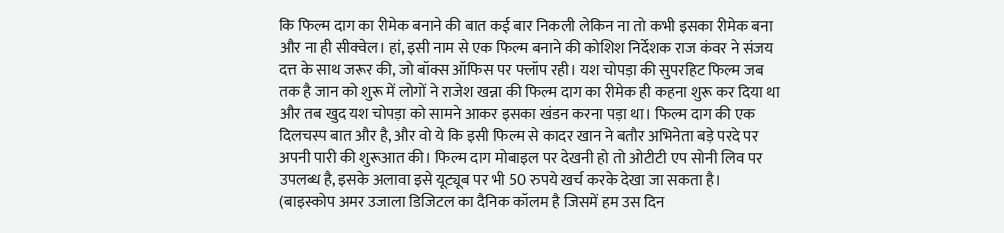कि फिल्म दाग का रीमेक बनाने की बात कई बार निकली लेकिन ना तो कभी इसका रीमेक बना और ना ही सीक्वेल। हां, इसी नाम से एक फिल्म बनाने की कोशिश निर्देशक राज कंवर ने संजय दत्त के साथ जरूर की, जो बॉक्स ऑफिस पर फ्लॉप रही। यश चोपड़ा की सुपरहिट फिल्म जब तक है जान को शुरू में लोगों ने राजेश खन्ना की फिल्म दाग का रीमेक ही कहना शुरू कर दिया था और तब खुद यश चोपड़ा को सामने आकर इसका खंडन करना पड़ा था। फिल्म दाग की एक दिलचस्प बात और है, और वो ये कि इसी फिल्म से कादर खान ने बतौर अभिनेता बड़े परदे पर अपनी पारी की शुरूआत की। फिल्म दाग मोबाइल पर देखनी हो तो ओटीटी एप सोनी लिव पर उपलब्ध है, इसके अलावा इसे यूट्यूब पर भी 50 रुपये खर्च करके देखा जा सकता है।
(बाइस्कोप अमर उजाला डिजिटल का दैनिक कॉलम है जिसमें हम उस दिन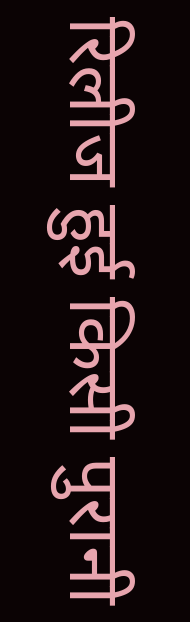रिलीज हुई किसी पुरानी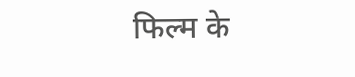फिल्म के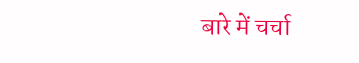बारे में चर्चा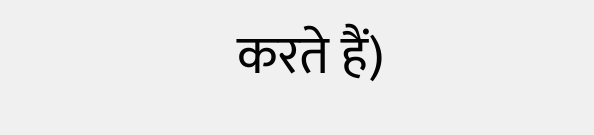करते हैं)